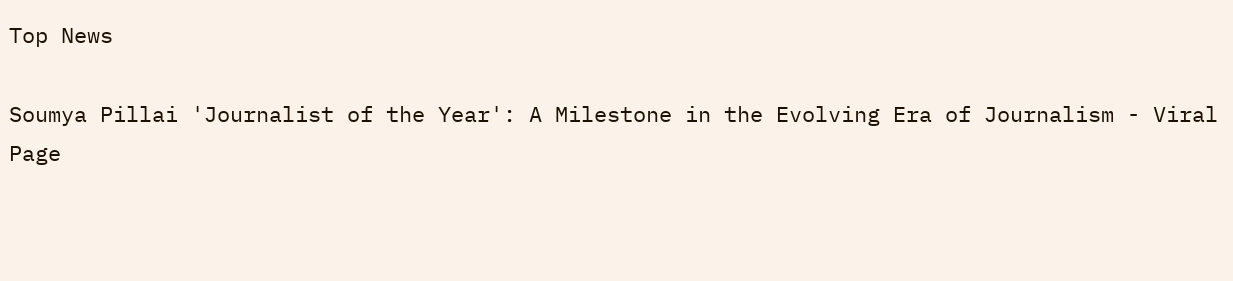Top News

Soumya Pillai 'Journalist of the Year': A Milestone in the Evolving Era of Journalism - Viral Page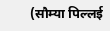(सौम्या पिल्लई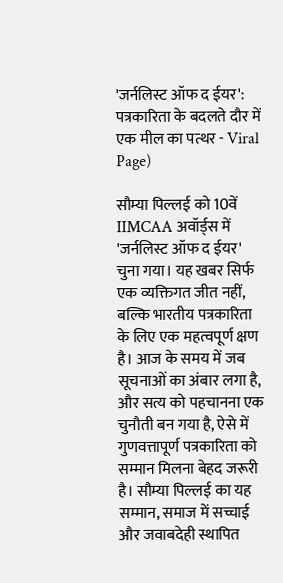'जर्नलिस्ट ऑफ द ईयर': पत्रकारिता के बदलते दौर में एक मील का पत्थर - Viral Page)

सौम्या पिल्लई को 10वें IIMCAA अवॉर्ड्स में 'जर्नलिस्ट ऑफ द ईयर' चुना गया। यह खबर सिर्फ एक व्यक्तिगत जीत नहीं, बल्कि भारतीय पत्रकारिता के लिए एक महत्वपूर्ण क्षण है। आज के समय में जब सूचनाओं का अंबार लगा है, और सत्य को पहचानना एक चुनौती बन गया है, ऐसे में गुणवत्तापूर्ण पत्रकारिता को सम्मान मिलना बेहद जरूरी है। सौम्या पिल्लई का यह सम्मान, समाज में सच्चाई और जवाबदेही स्थापित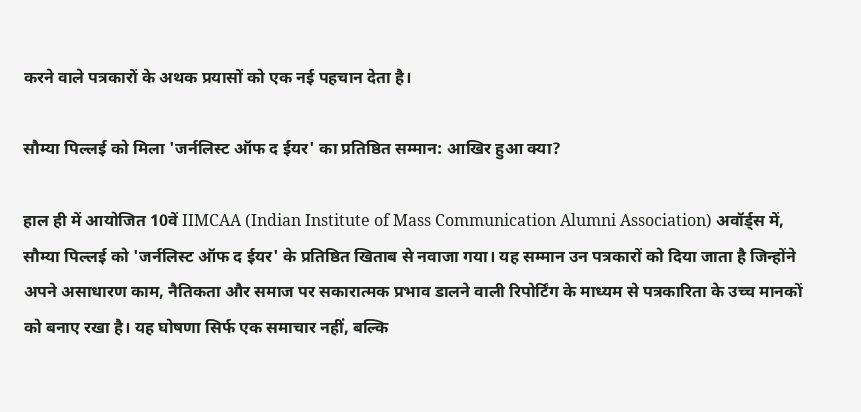करने वाले पत्रकारों के अथक प्रयासों को एक नई पहचान देता है।

सौम्या पिल्लई को मिला 'जर्नलिस्ट ऑफ द ईयर' का प्रतिष्ठित सम्मान: आखिर हुआ क्या?

हाल ही में आयोजित 10वें IIMCAA (Indian Institute of Mass Communication Alumni Association) अवॉर्ड्स में, सौम्या पिल्लई को 'जर्नलिस्ट ऑफ द ईयर' के प्रतिष्ठित खिताब से नवाजा गया। यह सम्मान उन पत्रकारों को दिया जाता है जिन्होंने अपने असाधारण काम, नैतिकता और समाज पर सकारात्मक प्रभाव डालने वाली रिपोर्टिंग के माध्यम से पत्रकारिता के उच्च मानकों को बनाए रखा है। यह घोषणा सिर्फ एक समाचार नहीं, बल्कि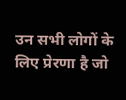उन सभी लोगों के लिए प्रेरणा है जो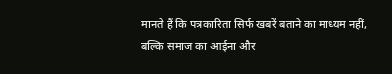मानते हैं कि पत्रकारिता सिर्फ खबरें बताने का माध्यम नहीं, बल्कि समाज का आईना और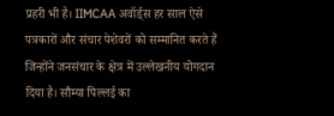प्रहरी भी है। IIMCAA अवॉर्ड्स हर साल ऐसे पत्रकारों और संचार पेशेवरों को सम्मानित करते हैं जिन्होंने जनसंचार के क्षेत्र में उल्लेखनीय योगदान दिया है। सौम्या पिल्लई का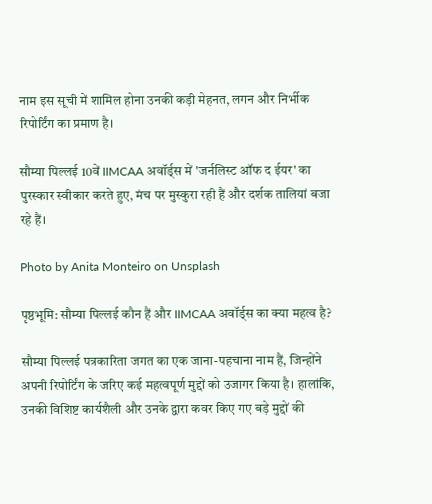नाम इस सूची में शामिल होना उनकी कड़ी मेहनत, लगन और निर्भीक रिपोर्टिंग का प्रमाण है।

सौम्या पिल्लई 10वें IIMCAA अवॉर्ड्स में 'जर्नलिस्ट ऑफ द ईयर' का पुरस्कार स्वीकार करते हुए, मंच पर मुस्कुरा रही हैं और दर्शक तालियां बजा रहे हैं।

Photo by Anita Monteiro on Unsplash

पृष्ठभूमि: सौम्या पिल्लई कौन हैं और IIMCAA अवॉर्ड्स का क्या महत्व है?

सौम्या पिल्लई पत्रकारिता जगत का एक जाना-पहचाना नाम हैं, जिन्होंने अपनी रिपोर्टिंग के जरिए कई महत्वपूर्ण मुद्दों को उजागर किया है। हालांकि, उनकी विशिष्ट कार्यशैली और उनके द्वारा कवर किए गए बड़े मुद्दों की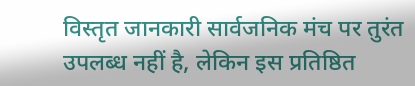विस्तृत जानकारी सार्वजनिक मंच पर तुरंत उपलब्ध नहीं है, लेकिन इस प्रतिष्ठित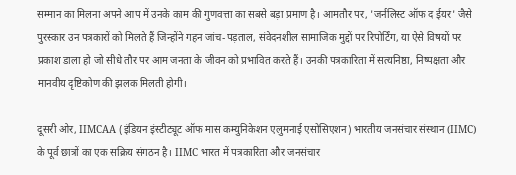सम्मान का मिलना अपने आप में उनके काम की गुणवत्ता का सबसे बड़ा प्रमाण है। आमतौर पर, 'जर्नलिस्ट ऑफ द ईयर' जैसे पुरस्कार उन पत्रकारों को मिलते हैं जिन्होंने गहन जांच-पड़ताल, संवेदनशील सामाजिक मुद्दों पर रिपोर्टिंग, या ऐसे विषयों पर प्रकाश डाला हो जो सीधे तौर पर आम जनता के जीवन को प्रभावित करते हैं। उनकी पत्रकारिता में सत्यनिष्ठा, निष्पक्षता और मानवीय दृष्टिकोण की झलक मिलती होगी।

दूसरी ओर, IIMCAA (इंडियन इंस्टीट्यूट ऑफ मास कम्युनिकेशन एलुमनाई एसोसिएशन) भारतीय जनसंचार संस्थान (IIMC) के पूर्व छात्रों का एक सक्रिय संगठन है। IIMC भारत में पत्रकारिता और जनसंचार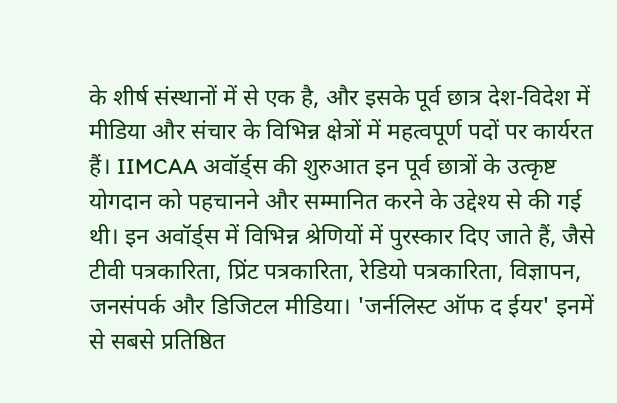के शीर्ष संस्थानों में से एक है, और इसके पूर्व छात्र देश-विदेश में मीडिया और संचार के विभिन्न क्षेत्रों में महत्वपूर्ण पदों पर कार्यरत हैं। IIMCAA अवॉर्ड्स की शुरुआत इन पूर्व छात्रों के उत्कृष्ट योगदान को पहचानने और सम्मानित करने के उद्देश्य से की गई थी। इन अवॉर्ड्स में विभिन्न श्रेणियों में पुरस्कार दिए जाते हैं, जैसे टीवी पत्रकारिता, प्रिंट पत्रकारिता, रेडियो पत्रकारिता, विज्ञापन, जनसंपर्क और डिजिटल मीडिया। 'जर्नलिस्ट ऑफ द ईयर' इनमें से सबसे प्रतिष्ठित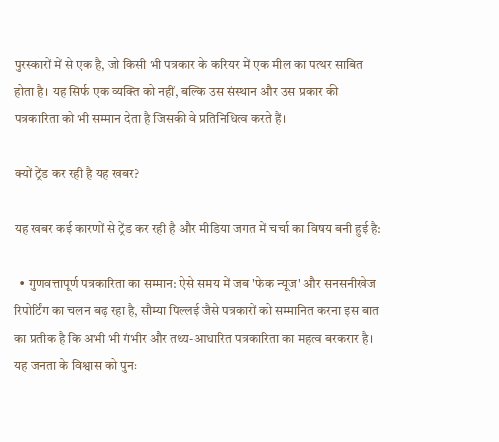पुरस्कारों में से एक है, जो किसी भी पत्रकार के करियर में एक मील का पत्थर साबित होता है। यह सिर्फ एक व्यक्ति को नहीं, बल्कि उस संस्थान और उस प्रकार की पत्रकारिता को भी सम्मान देता है जिसकी वे प्रतिनिधित्व करते हैं।

क्यों ट्रेंड कर रही है यह खबर?

यह खबर कई कारणों से ट्रेंड कर रही है और मीडिया जगत में चर्चा का विषय बनी हुई है:

  • गुणवत्तापूर्ण पत्रकारिता का सम्मान: ऐसे समय में जब 'फेक न्यूज' और सनसनीखेज रिपोर्टिंग का चलन बढ़ रहा है, सौम्या पिल्लई जैसे पत्रकारों को सम्मानित करना इस बात का प्रतीक है कि अभी भी गंभीर और तथ्य-आधारित पत्रकारिता का महत्व बरकरार है। यह जनता के विश्वास को पुनः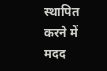स्थापित करने में मदद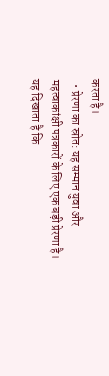करता है।
  • प्रेरणा का स्रोत: यह सम्मान युवा और महत्वाकांक्षी पत्रकारों के लिए एक बड़ी प्रेरणा है। यह दिखाता है कि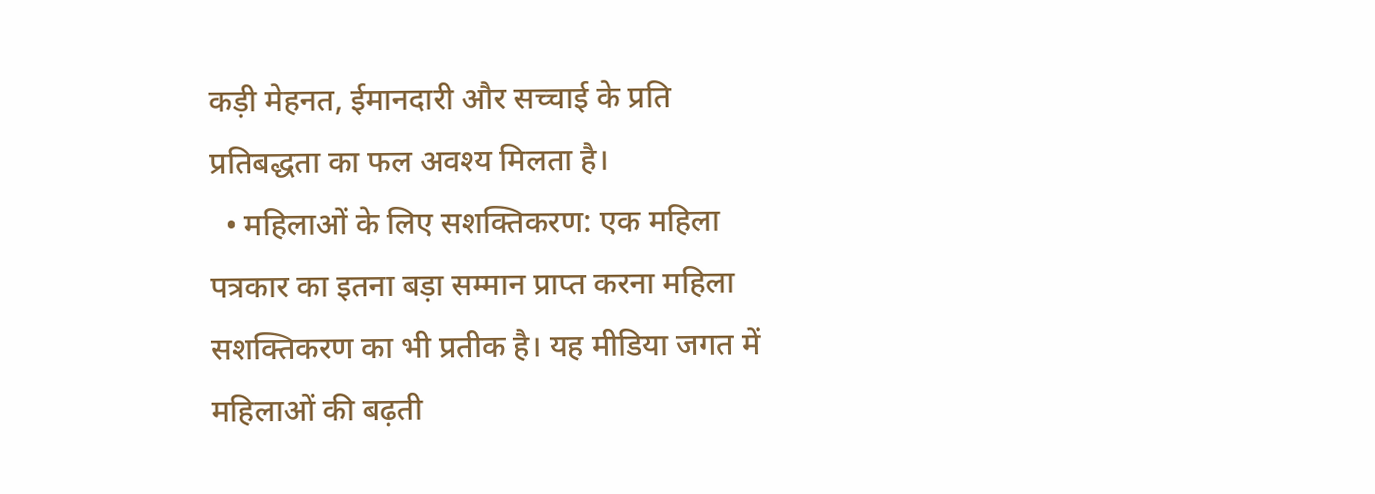कड़ी मेहनत, ईमानदारी और सच्चाई के प्रति प्रतिबद्धता का फल अवश्य मिलता है।
  • महिलाओं के लिए सशक्तिकरण: एक महिला पत्रकार का इतना बड़ा सम्मान प्राप्त करना महिला सशक्तिकरण का भी प्रतीक है। यह मीडिया जगत में महिलाओं की बढ़ती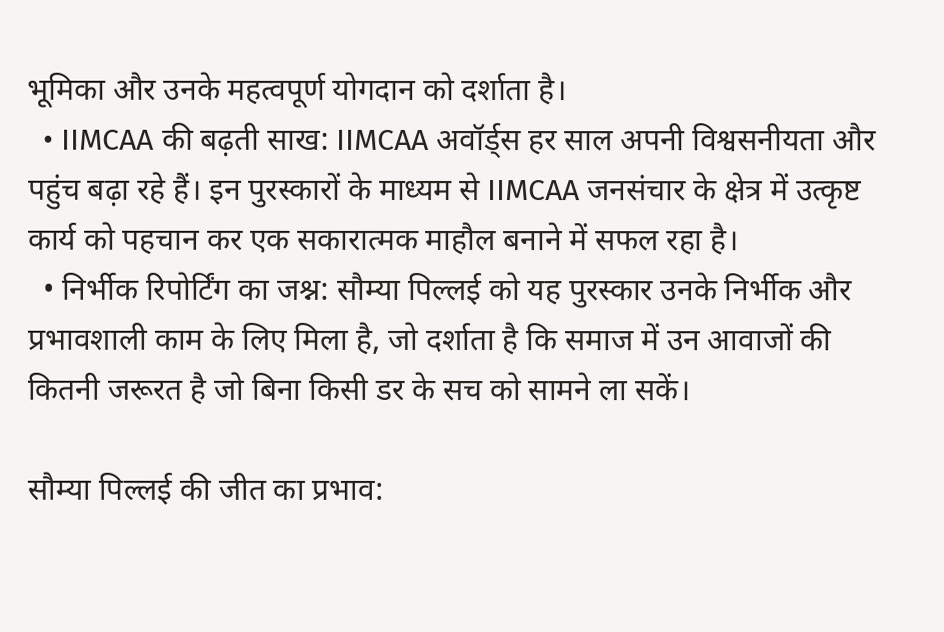भूमिका और उनके महत्वपूर्ण योगदान को दर्शाता है।
  • IIMCAA की बढ़ती साख: IIMCAA अवॉर्ड्स हर साल अपनी विश्वसनीयता और पहुंच बढ़ा रहे हैं। इन पुरस्कारों के माध्यम से IIMCAA जनसंचार के क्षेत्र में उत्कृष्ट कार्य को पहचान कर एक सकारात्मक माहौल बनाने में सफल रहा है।
  • निर्भीक रिपोर्टिंग का जश्न: सौम्या पिल्लई को यह पुरस्कार उनके निर्भीक और प्रभावशाली काम के लिए मिला है, जो दर्शाता है कि समाज में उन आवाजों की कितनी जरूरत है जो बिना किसी डर के सच को सामने ला सकें।

सौम्या पिल्लई की जीत का प्रभाव: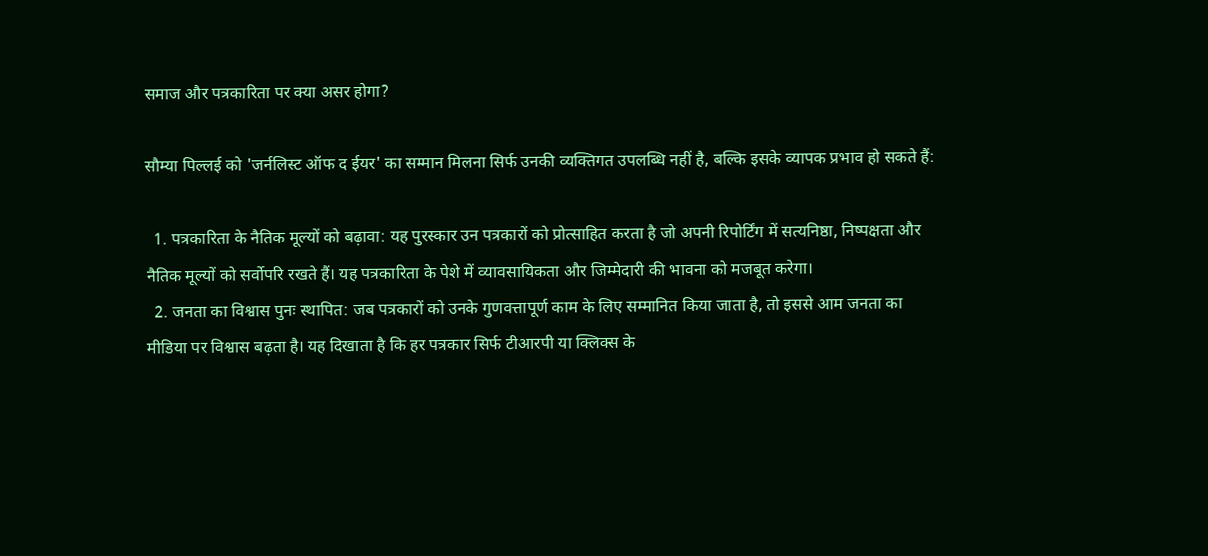समाज और पत्रकारिता पर क्या असर होगा?

सौम्या पिल्लई को 'जर्नलिस्ट ऑफ द ईयर' का सम्मान मिलना सिर्फ उनकी व्यक्तिगत उपलब्धि नहीं है, बल्कि इसके व्यापक प्रभाव हो सकते हैं:

  1. पत्रकारिता के नैतिक मूल्यों को बढ़ावा: यह पुरस्कार उन पत्रकारों को प्रोत्साहित करता है जो अपनी रिपोर्टिंग में सत्यनिष्ठा, निष्पक्षता और नैतिक मूल्यों को सर्वोपरि रखते हैं। यह पत्रकारिता के पेशे में व्यावसायिकता और जिम्मेदारी की भावना को मजबूत करेगा।
  2. जनता का विश्वास पुनः स्थापित: जब पत्रकारों को उनके गुणवत्तापूर्ण काम के लिए सम्मानित किया जाता है, तो इससे आम जनता का मीडिया पर विश्वास बढ़ता है। यह दिखाता है कि हर पत्रकार सिर्फ टीआरपी या क्लिक्स के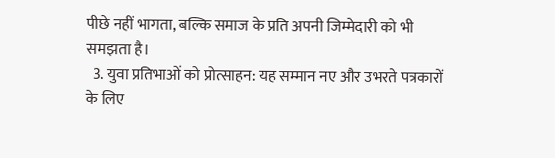पीछे नहीं भागता, बल्कि समाज के प्रति अपनी जिम्मेदारी को भी समझता है।
  3. युवा प्रतिभाओं को प्रोत्साहन: यह सम्मान नए और उभरते पत्रकारों के लिए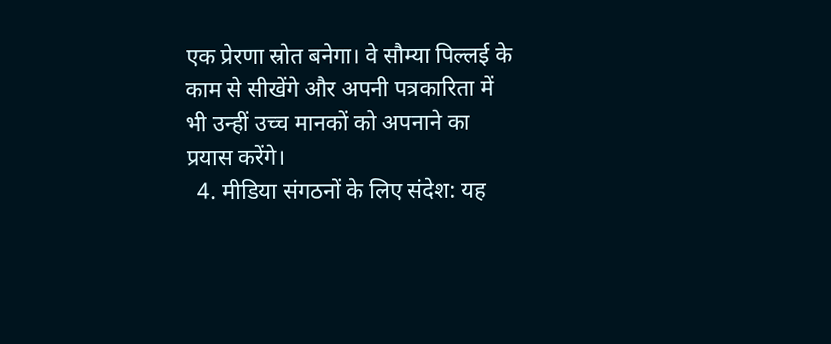एक प्रेरणा स्रोत बनेगा। वे सौम्या पिल्लई के काम से सीखेंगे और अपनी पत्रकारिता में भी उन्हीं उच्च मानकों को अपनाने का प्रयास करेंगे।
  4. मीडिया संगठनों के लिए संदेश: यह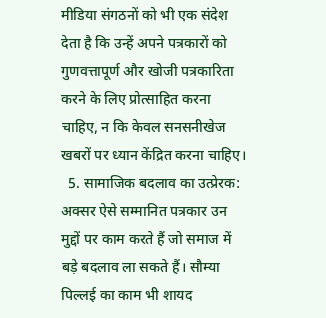मीडिया संगठनों को भी एक संदेश देता है कि उन्हें अपने पत्रकारों को गुणवत्तापूर्ण और खोजी पत्रकारिता करने के लिए प्रोत्साहित करना चाहिए, न कि केवल सनसनीखेज खबरों पर ध्यान केंद्रित करना चाहिए।
  5. सामाजिक बदलाव का उत्प्रेरक: अक्सर ऐसे सम्मानित पत्रकार उन मुद्दों पर काम करते हैं जो समाज में बड़े बदलाव ला सकते हैं। सौम्या पिल्लई का काम भी शायद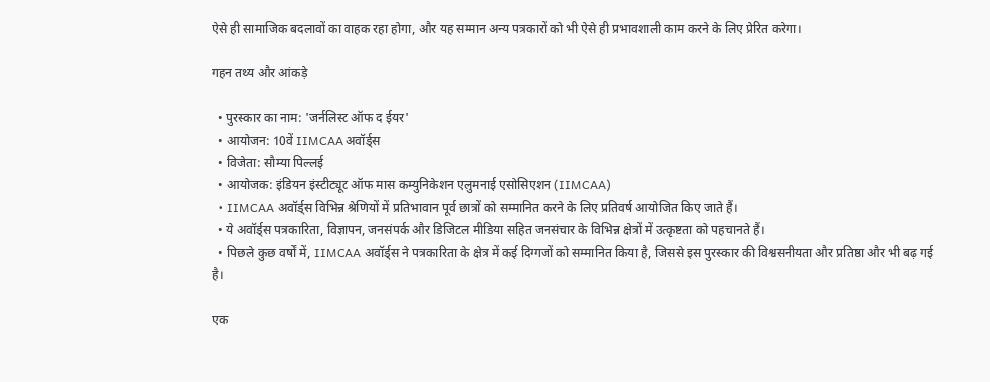ऐसे ही सामाजिक बदलावों का वाहक रहा होगा, और यह सम्मान अन्य पत्रकारों को भी ऐसे ही प्रभावशाली काम करने के लिए प्रेरित करेगा।

गहन तथ्य और आंकड़े

  • पुरस्कार का नाम: 'जर्नलिस्ट ऑफ द ईयर'
  • आयोजन: 10वें IIMCAA अवॉर्ड्स
  • विजेता: सौम्या पिल्लई
  • आयोजक: इंडियन इंस्टीट्यूट ऑफ मास कम्युनिकेशन एलुमनाई एसोसिएशन (IIMCAA)
  • IIMCAA अवॉर्ड्स विभिन्न श्रेणियों में प्रतिभावान पूर्व छात्रों को सम्मानित करने के लिए प्रतिवर्ष आयोजित किए जाते हैं।
  • ये अवॉर्ड्स पत्रकारिता, विज्ञापन, जनसंपर्क और डिजिटल मीडिया सहित जनसंचार के विभिन्न क्षेत्रों में उत्कृष्टता को पहचानते हैं।
  • पिछले कुछ वर्षों में, IIMCAA अवॉर्ड्स ने पत्रकारिता के क्षेत्र में कई दिग्गजों को सम्मानित किया है, जिससे इस पुरस्कार की विश्वसनीयता और प्रतिष्ठा और भी बढ़ गई है।

एक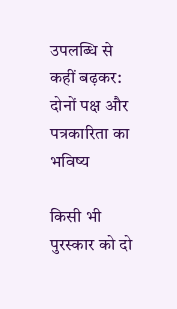उपलब्धि से कहीं बढ़कर: दोनों पक्ष और पत्रकारिता का भविष्य

किसी भी पुरस्कार को दो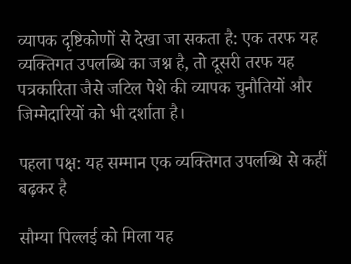व्यापक दृष्टिकोणों से देखा जा सकता है: एक तरफ यह व्यक्तिगत उपलब्धि का जश्न है, तो दूसरी तरफ यह पत्रकारिता जैसे जटिल पेशे की व्यापक चुनौतियों और जिम्मेदारियों को भी दर्शाता है।

पहला पक्ष: यह सम्मान एक व्यक्तिगत उपलब्धि से कहीं बढ़कर है

सौम्या पिल्लई को मिला यह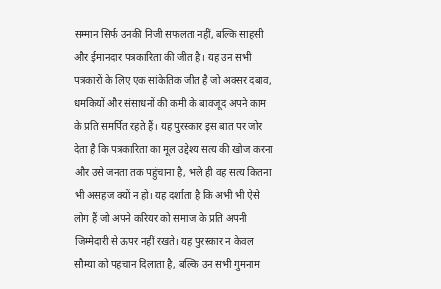सम्मान सिर्फ उनकी निजी सफलता नहीं, बल्कि साहसी और ईमानदार पत्रकारिता की जीत है। यह उन सभी पत्रकारों के लिए एक सांकेतिक जीत है जो अक्सर दबाव, धमकियों और संसाधनों की कमी के बावजूद अपने काम के प्रति समर्पित रहते हैं। यह पुरस्कार इस बात पर जोर देता है कि पत्रकारिता का मूल उद्देश्य सत्य की खोज करना और उसे जनता तक पहुंचाना है, भले ही वह सत्य कितना भी असहज क्यों न हो। यह दर्शाता है कि अभी भी ऐसे लोग हैं जो अपने करियर को समाज के प्रति अपनी जिम्मेदारी से ऊपर नहीं रखते। यह पुरस्कार न केवल सौम्या को पहचान दिलाता है, बल्कि उन सभी गुमनाम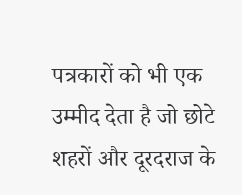पत्रकारों को भी एक उम्मीद देता है जो छोटे शहरों और दूरदराज के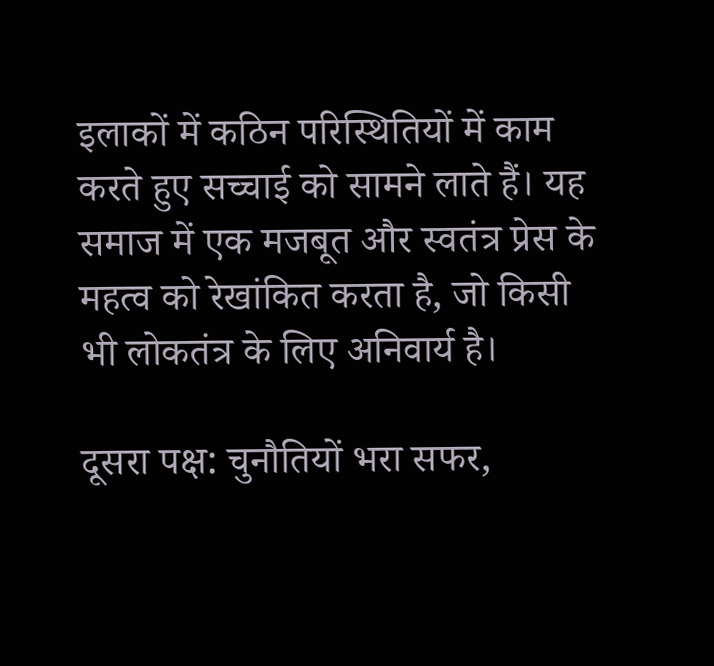इलाकों में कठिन परिस्थितियों में काम करते हुए सच्चाई को सामने लाते हैं। यह समाज में एक मजबूत और स्वतंत्र प्रेस के महत्व को रेखांकित करता है, जो किसी भी लोकतंत्र के लिए अनिवार्य है।

दूसरा पक्ष: चुनौतियों भरा सफर,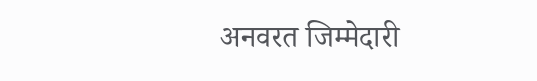अनवरत जिम्मेदारी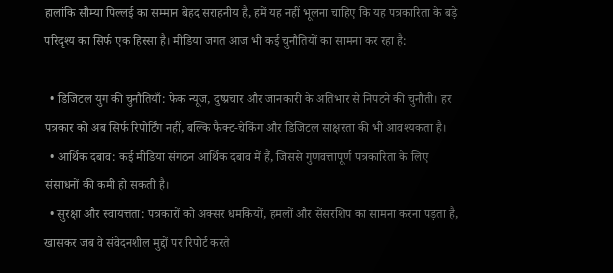हालांकि सौम्या पिल्लई का सम्मान बेहद सराहनीय है, हमें यह नहीं भूलना चाहिए कि यह पत्रकारिता के बड़े परिदृश्य का सिर्फ एक हिस्सा है। मीडिया जगत आज भी कई चुनौतियों का सामना कर रहा है:

  • डिजिटल युग की चुनौतियाँ: फेक न्यूज, दुष्प्रचार और जानकारी के अतिभार से निपटने की चुनौती। हर पत्रकार को अब सिर्फ रिपोर्टिंग नहीं, बल्कि फैक्ट-चेकिंग और डिजिटल साक्षरता की भी आवश्यकता है।
  • आर्थिक दबाव: कई मीडिया संगठन आर्थिक दबाव में हैं, जिससे गुणवत्तापूर्ण पत्रकारिता के लिए संसाधनों की कमी हो सकती है।
  • सुरक्षा और स्वायत्तता: पत्रकारों को अक्सर धमकियों, हमलों और सेंसरशिप का सामना करना पड़ता है, खासकर जब वे संवेदनशील मुद्दों पर रिपोर्ट करते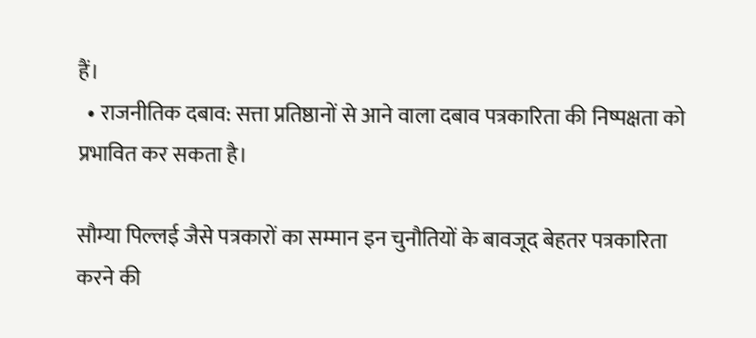हैं।
  • राजनीतिक दबाव: सत्ता प्रतिष्ठानों से आने वाला दबाव पत्रकारिता की निष्पक्षता को प्रभावित कर सकता है।

सौम्या पिल्लई जैसे पत्रकारों का सम्मान इन चुनौतियों के बावजूद बेहतर पत्रकारिता करने की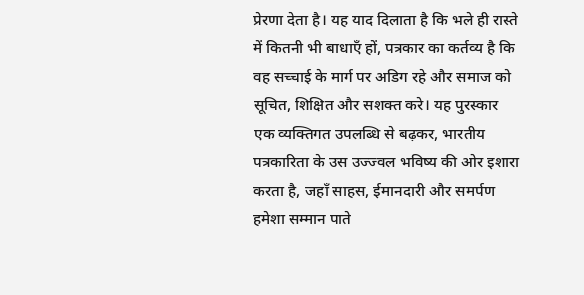प्रेरणा देता है। यह याद दिलाता है कि भले ही रास्ते में कितनी भी बाधाएँ हों, पत्रकार का कर्तव्य है कि वह सच्चाई के मार्ग पर अडिग रहे और समाज को सूचित, शिक्षित और सशक्त करे। यह पुरस्कार एक व्यक्तिगत उपलब्धि से बढ़कर, भारतीय पत्रकारिता के उस उज्ज्वल भविष्य की ओर इशारा करता है, जहाँ साहस, ईमानदारी और समर्पण हमेशा सम्मान पाते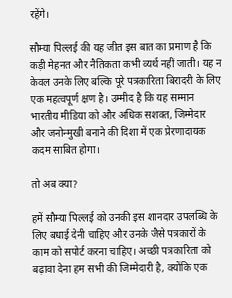रहेंगे।

सौम्या पिल्लई की यह जीत इस बात का प्रमाण है कि कड़ी मेहनत और नैतिकता कभी व्यर्थ नहीं जाती। यह न केवल उनके लिए बल्कि पूरे पत्रकारिता बिरादरी के लिए एक महत्वपूर्ण क्षण है। उम्मीद है कि यह सम्मान भारतीय मीडिया को और अधिक सशक्त, जिम्मेदार और जनोन्मुखी बनाने की दिशा में एक प्रेरणादायक कदम साबित होगा।

तो अब क्या?

हमें सौम्या पिल्लई को उनकी इस शानदार उपलब्धि के लिए बधाई देनी चाहिए और उनके जैसे पत्रकारों के काम को सपोर्ट करना चाहिए। अच्छी पत्रकारिता को बढ़ावा देना हम सभी की जिम्मेदारी है, क्योंकि एक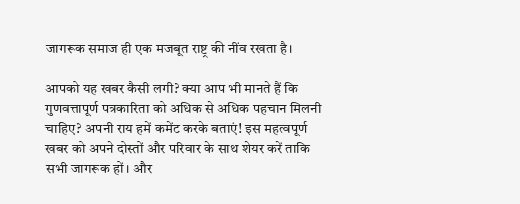जागरूक समाज ही एक मजबूत राष्ट्र की नींव रखता है।

आपको यह खबर कैसी लगी? क्या आप भी मानते हैं कि गुणवत्तापूर्ण पत्रकारिता को अधिक से अधिक पहचान मिलनी चाहिए? अपनी राय हमें कमेंट करके बताएं! इस महत्वपूर्ण खबर को अपने दोस्तों और परिवार के साथ शेयर करें ताकि सभी जागरूक हों। और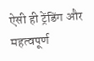ऐसी ही ट्रेंडिंग और महत्वपूर्ण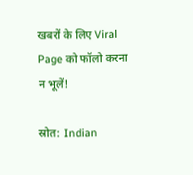खबरों के लिए Viral Page को फॉलो करना न भूलें!

स्रोत: Indian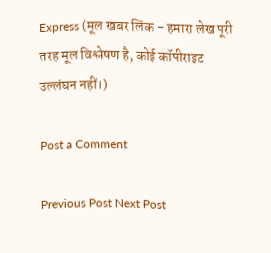Express (मूल खबर लिंक - हमारा लेख पूरी तरह मूल विश्लेषण है, कोई कॉपीराइट उल्लंघन नहीं।)

Post a Comment

Previous Post Next Post